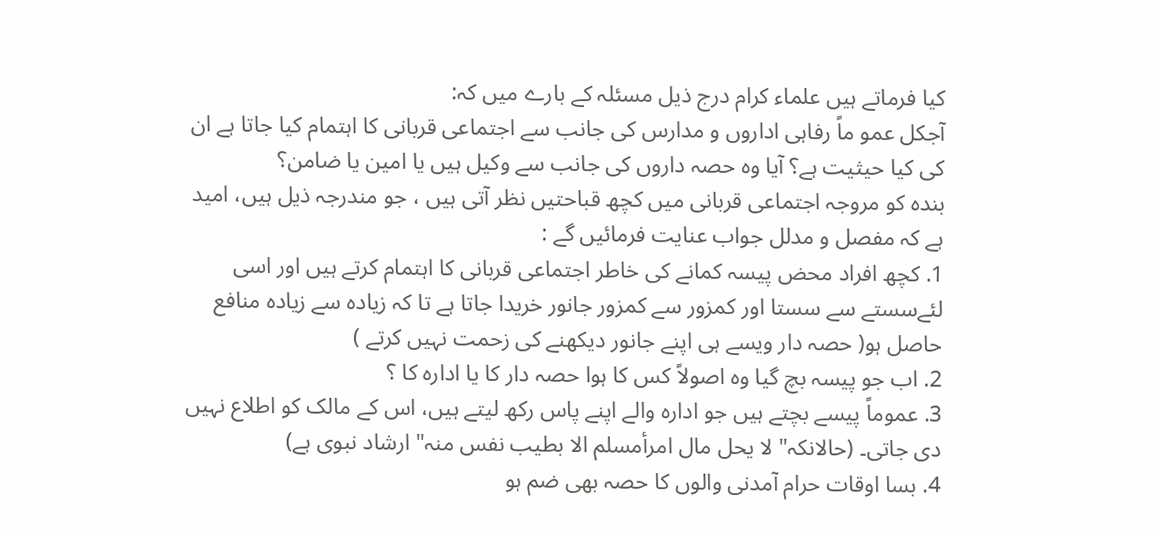کیا فرماتے ہیں علماء کرام درج ذیل مسئلہ کے بارے میں کہ:
آجکل عمو ماً رفاہی اداروں و مدارس کی جانب سے اجتماعی قربانی کا اہتمام کیا جاتا ہے ان کی کیا حیثیت ہے؟ آیا وہ حصہ داروں کی جانب سے وکیل ہیں یا امین یا ضامن؟
بندہ کو مروجہ اجتماعی قربانی میں کچھ قباحتیں نظر آتی ہیں ، جو مندرجہ ذیل ہیں، امید ہے کہ مفصل و مدلل جواب عنایت فرمائیں گے :
1. کچھ افراد محض پیسہ کمانے کی خاطر اجتماعی قربانی کا اہتمام کرتے ہیں اور اسی لئےسستے سے سستا اور کمزور سے کمزور جانور خریدا جاتا ہے تا کہ زیادہ سے زیادہ منافع حاصل ہو( حصہ دار ویسے ہی اپنے جانور دیکھنے کی زحمت نہیں کرتے )
2. اب جو پیسہ بچ گیا وہ اصولاً کس کا ہوا حصہ دار کا یا ادارہ کا ؟
3. عموماً پیسے بچتے ہیں جو ادارہ والے اپنے پاس رکھ لیتے ہیں، اس کے مالک کو اطلاع نہیں دی جاتی۔ (حالانکہ" لا يحل مال امرأمسلم الا بطيب نفس منہ" ارشاد نبوی ہے)
4. بسا اوقات حرام آمدنی والوں کا حصہ بھی ضم ہو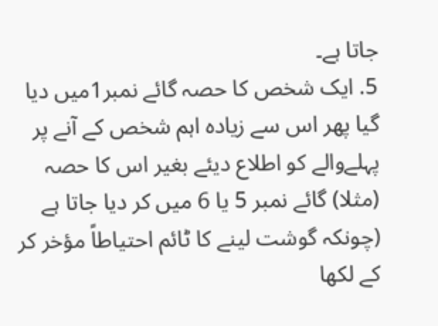جاتا ہے۔
5. ایک شخص کا حصہ گائے نمبر1میں دیا گیا پھر اس سے زیادہ اہم شخص کے آنے پر پہلےوالے کو اطلاع دیئے بغیر اس کا حصہ (مثلا) گائے نمبر 5 یا 6 میں کر دیا جاتا ہے (چونکہ گوشت لینے کا ٹائم احتیاطاً مؤخر کر کے لکھا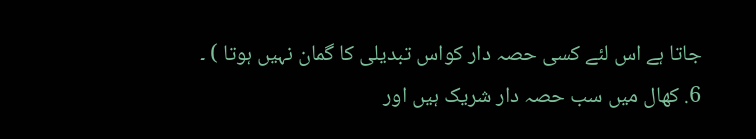جاتا ہے اس لئے کسی حصہ دار کواس تبدیلی کا گمان نہیں ہوتا ) ۔
6. کھال میں سب حصہ دار شریک ہیں اور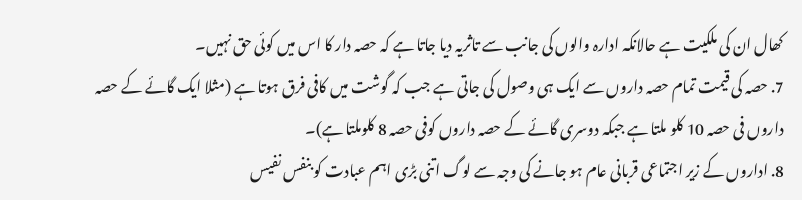کھال ان کی ملکیت ہے حالانکہ ادارہ والوں کی جانب سے تاثریہ دیا جاتا ہے کہ حصہ دار کا اس میں کوئی حق نہیں۔
7. حصہ کی قیمت تمام حصہ داروں سے ایک ہی وصول کی جاتی ہے جب کہ گوشت میں کافی فرق ہوتا ہے (مثلا ایک گائے کے حصہ داروں فی حصہ 10 کلو ملتا ہے جبکہ دوسری گائے کے حصہ داروں کوفی حصہ 8 کلوملتا ہے)۔
8. اداروں کے زیر اجتماعی قربانی عام ہو جانے کی وجہ سے لوگ اتنی بڑی اہم عبادت کو بنفس نفیس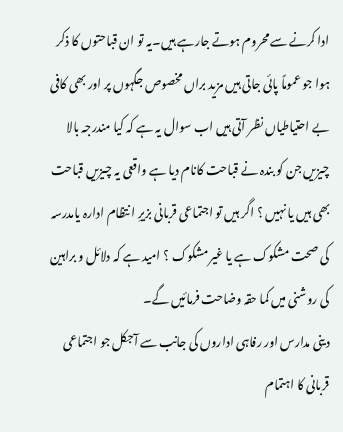ادا کرنے سے محروم ہوتے جارہے ہیں۔یہ تو ان قباحتوں کا ذکر ہوا جو عموماً پائی جاتی ہیں مزید براں مخصوص جگہوں پر اور بھی کافی بے احتیاطیاں نظر آتی ہیں اب سوال یہ ہے کہ کیا مندرجہ بالا چیزیں جن کو بندہ نے قباحت کانام دیا ہے واقعی یہ چیزیں قباحت بھی ہیں یا نہیں ؟ اگر ہیں تو اجتماعی قربانی بزیرِ ا نتظام ادارہ یامدرسہ کی صحت مشکوک ہے یا غیر مشکوک ؟ امید ہے کہ دلائل و براہین کی روشنی میں کما حقہ وضاحت فرمائیں گے۔
دینی مدارس اور رفاہی اداروں کی جانب سے آجکل جو اجتماعی قربانی کا اہتمام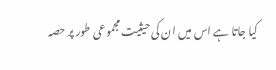کیا جاتا ہے اس میں ان کی حیثیت مجموعی طور پر حصہ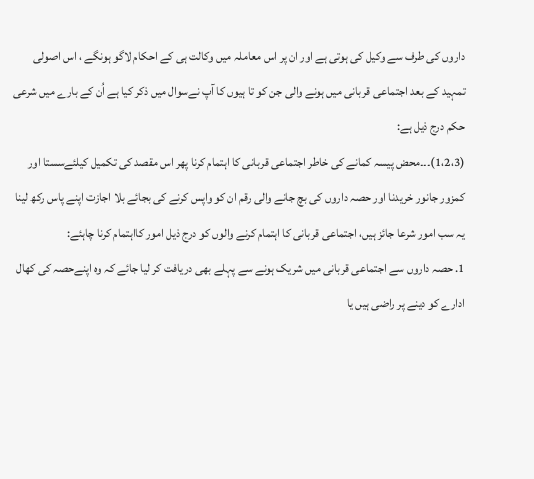داروں کی طرف سے وکیل کی ہوتی ہے اور ان پر اس معاملہ میں وکالت ہی کے احکام لاگو ہونگے ، اس اصولی تمہید کے بعد اجتماعی قربانی میں ہونے والی جن کو تا ہیوں کا آپ نےسوال میں ذکر کیا ہے اُن کے بارے میں شرعی حکم درج ذیل ہے:
(1،2،3)۔۔۔محض پیسہ کمانے کی خاطر اجتماعی قربانی کا اہتمام کرنا پھر اس مقصد کی تکمیل کیلئےسستا اور کمزور جانور خریدنا اور حصہ داروں کی بچ جانے والی رقم ان کو واپس کرنے کی بجائے بلا اجازت اپنے پاس رکھ لینا یہ سب امور شرعا جائز ہیں، اجتماعی قربانی کا اہتمام کرنے والوں کو درج ذیل امور کااہتمام کرنا چاہئے:
1. حصہ داروں سے اجتماعی قربانی میں شریک ہونے سے پہلے بھی دریافت کر لیا جائے کہ وہ اپنےحصہ کی کھال ادارے کو دینے پر راضی ہیں یا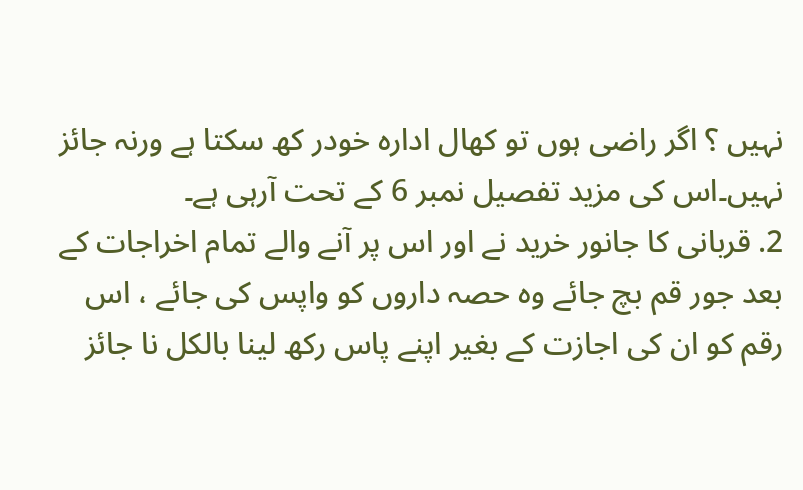نہیں ؟ اگر راضی ہوں تو کھال ادارہ خودر کھ سکتا ہے ورنہ جائز نہیں۔اس کی مزید تفصیل نمبر 6 کے تحت آرہی ہے۔
2. قربانی کا جانور خرید نے اور اس پر آنے والے تمام اخراجات کے بعد جور قم بچ جائے وہ حصہ داروں کو واپس کی جائے ، اس رقم کو ان کی اجازت کے بغیر اپنے پاس رکھ لینا بالکل نا جائز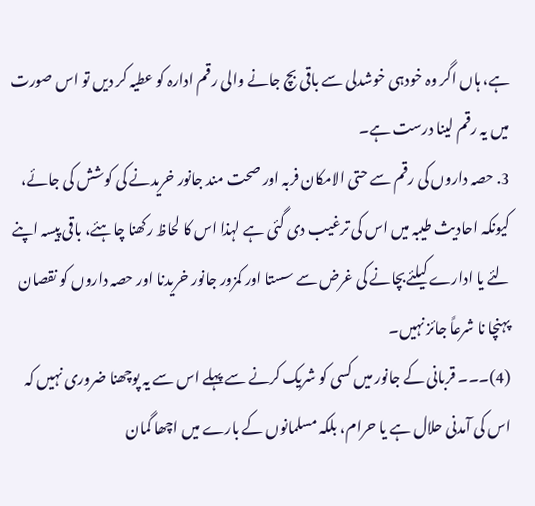ہے، ہاں اگر وہ خودہی خوشدلی سے باقی بچ جانے والی رقم ادارہ کو عطیہ کر دیں تو اس صورت میں یہ رقم لینا درست ہے۔
3. حصہ داروں کی رقم سے حتی الامکان فربہ اور صحت مند جانور خریدنے کی کوشش کی جائے، کیونکہ احادیث طیبہ میں اس کی ترغیب دی گئی ہے لہذا اس کا لحاظ رکھنا چاہئے، باقی پیسہ اپنے لئے یا ادارے کیلئےبچانے کی غرض سے سستا اور کمزور جانور خریدنا اور حصہ داروں کو نقصان پہنچا نا شرعاً جائز نہیں۔
(4)۔۔۔ قربانی کے جانور میں کسی کو شریک کرنے سے پہلے اس سے یہ پوچھنا ضروری نہیں کہ اس کی آمدنی حلال ہے یا حرام، بلکہ مسلمانوں کے بارے میں اچھا گمان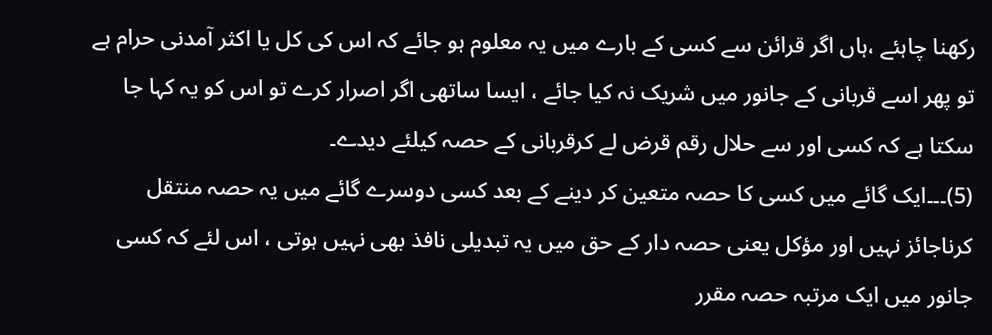رکھنا چاہئے ،ہاں اگر قرائن سے کسی کے بارے میں یہ معلوم ہو جائے کہ اس کی کل یا اکثر آمدنی حرام ہے تو پھر اسے قربانی کے جانور میں شریک نہ کیا جائے ، ایسا ساتھی اگر اصرار کرے تو اس کو یہ کہا جا سکتا ہے کہ کسی اور سے حلال رقم قرض لے کرقربانی کے حصہ کیلئے دیدے۔
(5)۔۔۔ایک گائے میں کسی کا حصہ متعین کر دینے کے بعد کسی دوسرے گائے میں یہ حصہ منتقل کرناجائز نہیں اور مؤکل یعنی حصہ دار کے حق میں یہ تبدیلی نافذ بھی نہیں ہوتی ، اس لئے کہ کسی جانور میں ایک مرتبہ حصہ مقرر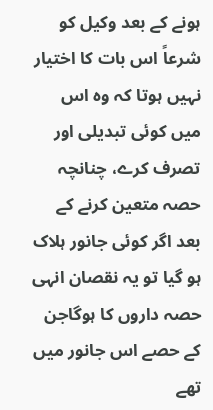ہونے کے بعد وکیل کو شرعاً اس بات کا اختیار نہیں ہوتا کہ وہ اس میں کوئی تبدیلی اور تصرف کرے، چنانچہ حصہ متعین کرنے کے بعد اگر کوئی جانور ہلاک ہو گیا تو یہ نقصان انہی حصہ داروں کا ہوگاجن کے حصے اس جانور میں تھے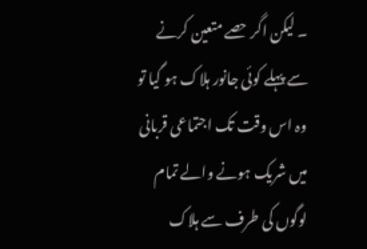۔ لیکن اگر حصے متعین کرنے سے پہلے کوئی جانور ہلاک ہو گیا تو وہ اس وقت تک اجتماعی قربانی میں شریک ہونے والے تمام لوگوں کی طرف سے ہلاک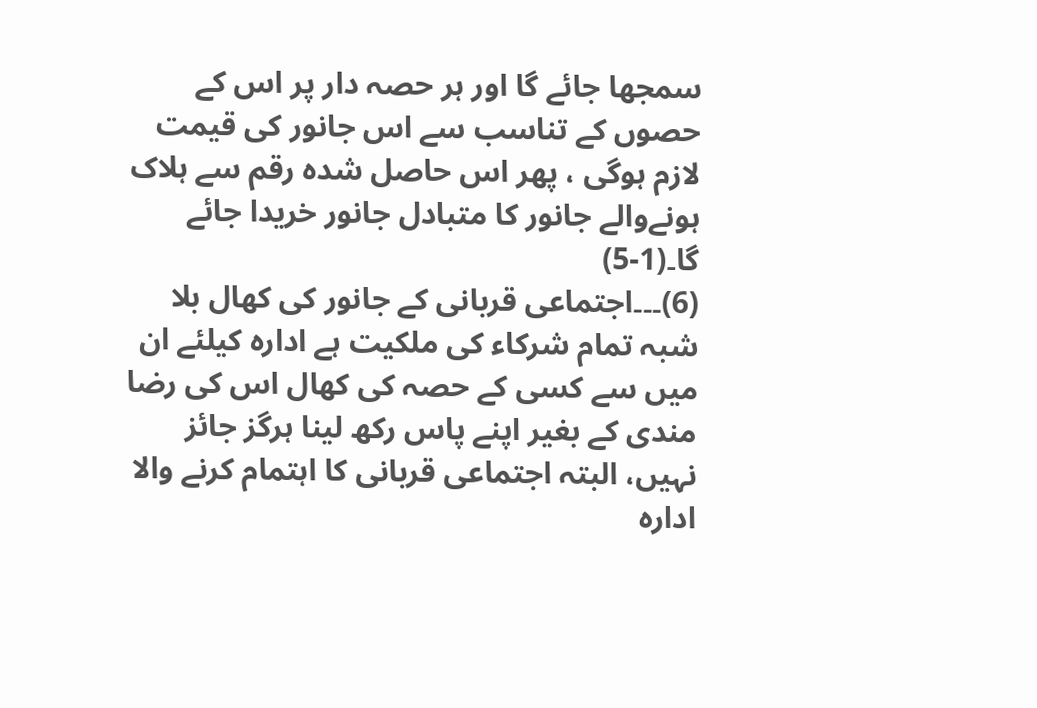سمجھا جائے گا اور ہر حصہ دار پر اس کے حصوں کے تناسب سے اس جانور کی قیمت لازم ہوگی ، پھر اس حاصل شدہ رقم سے ہلاک ہونےوالے جانور کا متبادل جانور خریدا جائے گا۔(1-5)
(6)۔۔۔اجتماعی قربانی کے جانور کی کھال بلا شبہ تمام شرکاء کی ملکیت ہے ادارہ کیلئے ان میں سے کسی کے حصہ کی کھال اس کی رضا مندی کے بغیر اپنے پاس رکھ لینا ہرگز جائز نہیں، البتہ اجتماعی قربانی کا اہتمام کرنے والا ادارہ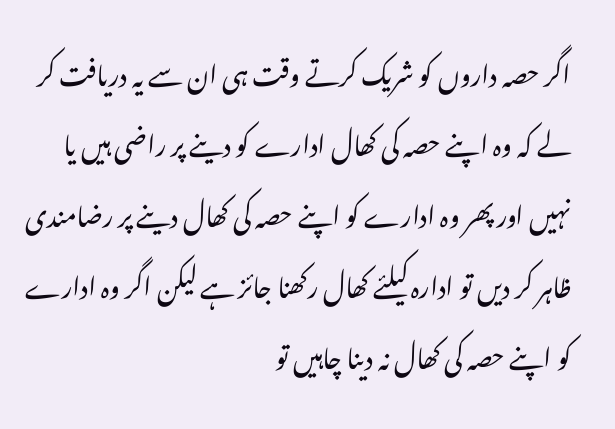اگر حصہ داروں کو شریک کرتے وقت ہی ان سے یہ دریافت کر لے کہ وہ اپنے حصہ کی کھال ادارے کو دینے پر راضی ہیں یا نہیں اور پھر وہ ادارے کو اپنے حصہ کی کھال دینے پر رضامندی ظاہر کر دیں تو ادارہ کیلئے کھال رکھنا جائز ہے لیکن اگر وہ ادارے کو اپنے حصہ کی کھال نہ دینا چاہیں تو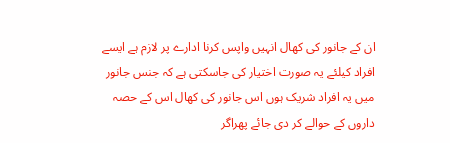ان کے جانور کی کھال انہیں واپس کرنا ادارے پر لازم ہے ایسے افراد کیلئے یہ صورت اختیار کی جاسکتی ہے کہ جنس جانور میں یہ افراد شریک ہوں اس جانور کی کھال اس کے حصہ داروں کے حوالے کر دی جائے پھراگر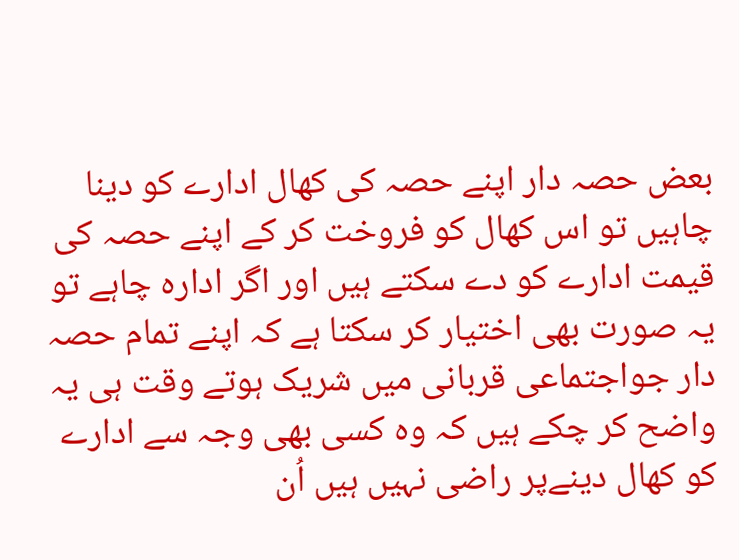بعض حصہ دار اپنے حصہ کی کھال ادارے کو دینا چاہیں تو اس کھال کو فروخت کر کے اپنے حصہ کی قیمت ادارے کو دے سکتے ہیں اور اگر ادارہ چاہے تو یہ صورت بھی اختیار کر سکتا ہے کہ اپنے تمام حصہ دار جواجتماعی قربانی میں شریک ہوتے وقت ہی یہ واضح کر چکے ہیں کہ وہ کسی بھی وجہ سے ادارے کو کھال دینےپر راضی نہیں ہیں اُن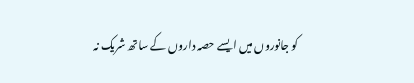کو جانوروں میں ایسے حصہ داروں کے ساتھ شریک نہ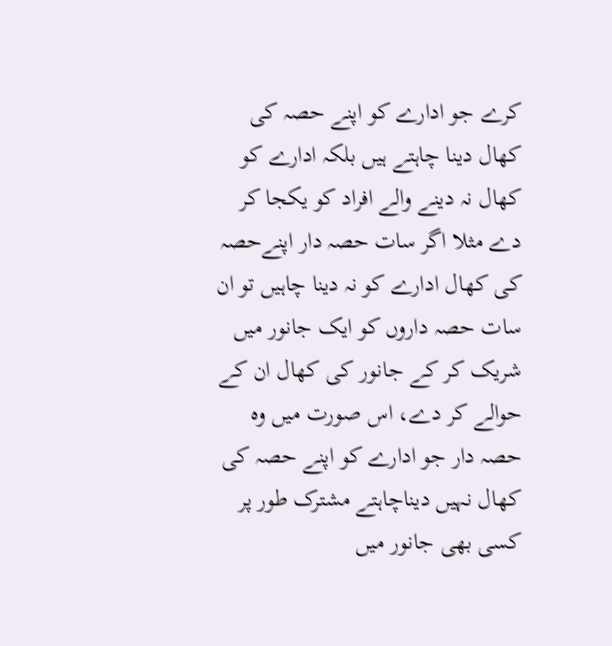کرے جو ادارے کو اپنے حصہ کی کھال دینا چاہتے ہیں بلکہ ادارے کو کھال نہ دینے والے افراد کو یکجا کر دے مثلا اگر سات حصہ دار اپنےحصہ کی کھال ادارے کو نہ دینا چاہیں تو ان سات حصہ داروں کو ایک جانور میں شریک کر کے جانور کی کھال ان کے حوالے کر دے، اس صورت میں وہ حصہ دار جو ادارے کو اپنے حصہ کی کھال نہیں دیناچاہتے مشترک طور پر کسی بھی جانور میں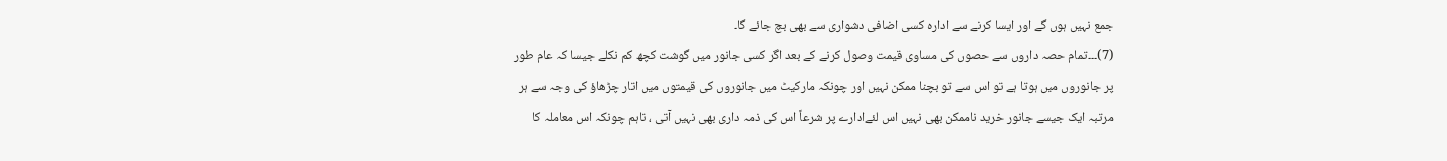جمع نہیں ہوں گے اور ایسا کرنے سے ادارہ کسی اضافی دشواری سے بھی بچ جائے گا۔
(7)۔۔۔تمام حصہ داروں سے حصوں کی مساوی قیمت وصول کرنے کے بعد اگر کسی جانور میں گوشت کچھ کم نکلے جیسا کہ عام طور پر جانوروں میں ہوتا ہے تو اس سے تو بچنا ممکن نہیں اور چونکہ مارکیٹ میں جانوروں کی قیمتوں میں اتار چڑھاؤ کی وجہ سے ہر مرتبہ ایک جیسے جانور خرید ناممکن بھی نہیں اس لئےادارے پر شرعاً اس کی ذمہ داری بھی نہیں آتی ، تاہم چونکہ اس معاملہ کا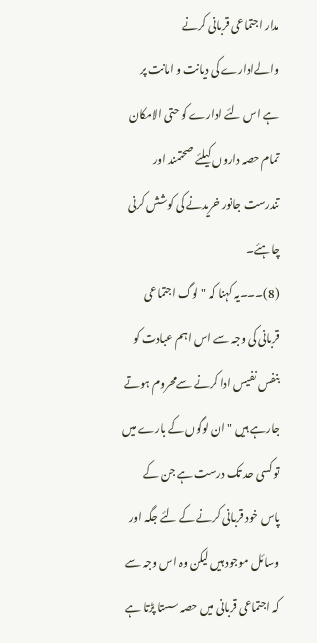مدار اجتماعی قربانی کرنے والےادارے کی دیانت و امانت پر ہے اس لئے ادارے کو حتی الامکان تمام حصہ داروں کیلئے صحتمند اور تندرست جانور خریدنے کی کوشش کرنی چاہئے۔
(8)۔۔۔یہ کہنا کہ "لوگ اجتماعی قربانی کی وجہ سے اس اہم عبادت کو بنفس نفیس ادا کرنے سےمحروم ہوتے جارہے ہیں "ان لوگوں کے بارے میں تو کسی حد تک درست ہے جن کے پاس خود قربانی کرنے کے لئے جگہ اور وسائل موجود ہیں لیکن وہ اس وجہ سے
کہ اجتماعی قربانی میں حصہ سستا پڑتا ہے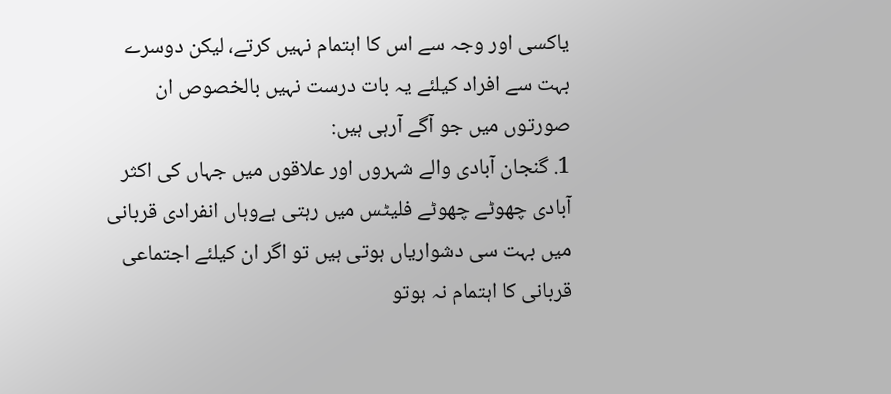یاکسی اور وجہ سے اس کا اہتمام نہیں کرتے، لیکن دوسرے بہت سے افراد کیلئے یہ بات درست نہیں بالخصوص ان صورتوں میں جو آگے آرہی ہیں:
1. گنجان آبادی والے شہروں اور علاقوں میں جہاں کی اکثر آبادی چھوٹے چھوٹے فلیٹس میں رہتی ہےوہاں انفرادی قربانی میں بہت سی دشواریاں ہوتی ہیں تو اگر ان کیلئے اجتماعی قربانی کا اہتمام نہ ہوتو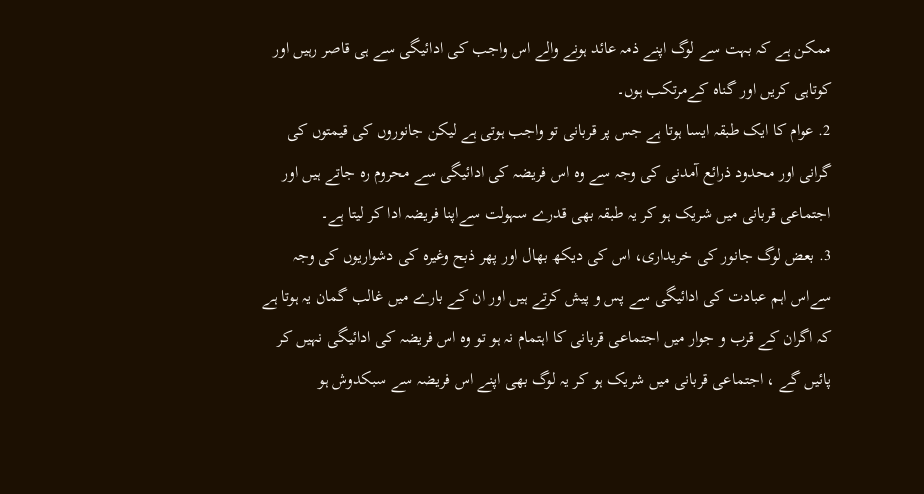ممکن ہے کہ بہت سے لوگ اپنے ذمہ عائد ہونے والے اس واجب کی ادائیگی سے ہی قاصر رہیں اور کوتاہی کریں اور گناہ کےمرتکب ہوں۔
2. عوام کا ایک طبقہ ایسا ہوتا ہے جس پر قربانی تو واجب ہوتی ہے لیکن جانوروں کی قیمتوں کی گرانی اور محدود ذرائع آمدنی کی وجہ سے وہ اس فریضہ کی ادائیگی سے محروم رہ جاتے ہیں اور اجتماعی قربانی میں شریک ہو کر یہ طبقہ بھی قدرے سہولت سےاپنا فریضہ ادا کر لیتا ہے۔
3. بعض لوگ جانور کی خریداری، اس کی دیکھ بھال اور پھر ذبح وغیرہ کی دشواریوں کی وجہ سےاس اہم عبادت کی ادائیگی سے پس و پیش کرتے ہیں اور ان کے بارے میں غالب گمان یہ ہوتا ہے کہ اگران کے قرب و جوار میں اجتماعی قربانی کا اہتمام نہ ہو تو وہ اس فریضہ کی ادائیگی نہیں کر پائیں گے ، اجتماعی قربانی میں شریک ہو کر یہ لوگ بھی اپنے اس فریضہ سے سبکدوش ہو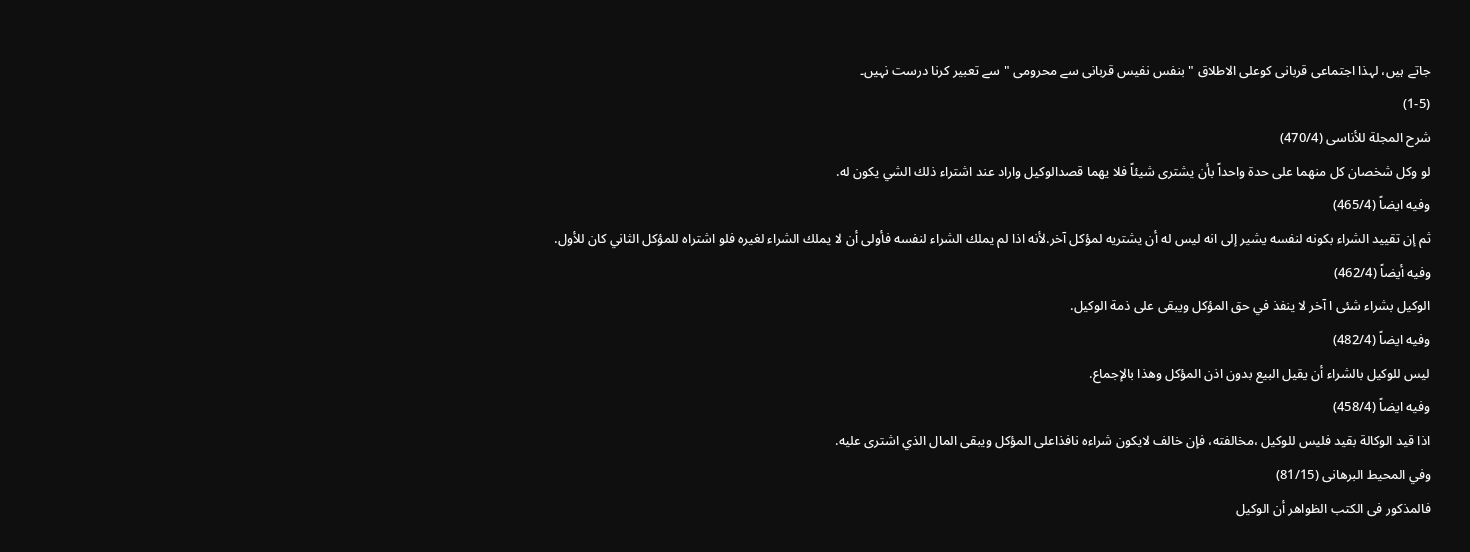جاتے ہیں، لہذا اجتماعی قربانی کوعلی الاطلاق " بنفس نفیس قربانی سے محرومی "سے تعبیر کرنا درست نہیں۔
(1-5)
شرح المجلة للأناسى (470/4)
لو وكل شخصان كل منهما على حدة واحداً بأن يشترى شيئاً فلا يهما قصدالوكيل واراد عند اشتراء ذلك الشي يكون له.
وفيه ايضاً (465/4)
ثم إن تقييد الشراء بكونه لنفسه يشير إلى انه ليس له أن يشتريه لمؤكل آخر.لأنه اذا لم يملك الشراء لنفسه فأولى أن لا يملك الشراء لغيره فلو اشتراه للمؤكل الثاني كان للأول.
وفيه أيضاً (462/4)
الوكيل بشراء شئى ا آخر لا ينفذ في حق المؤكل ويبقى على ذمة الوكيل.
وفيه ايضاً (482/4)
ليس للوكيل بالشراء أن يقيل البيع بدون اذن المؤكل وهذا بالإجماع.
وفيه ايضاً (458/4)
اذا قيد الوكالة بقيد فليس للوكيل ،مخالفته، فإن خالف لايكون شراءه نافذاعلى المؤكل ويبقى المال الذي اشترى عليه.
وفي المحيط البرهانی (81/15)
فالمذكور فى الكتب الظواهر أن الوكيل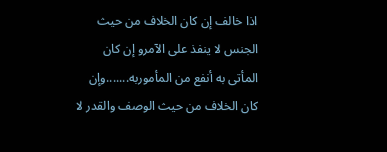اذا خالف إن كان الخلاف من حيث الجنس لا ينفذ على الآمرو إن كان المأتى به أنفع من المأموربه.......وإن كان الخلاف من حيث الوصف والقدر لا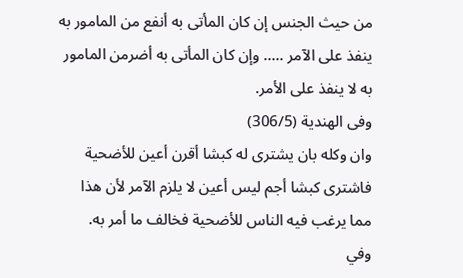من حيث الجنس إن كان المأتى به أنفع من المامور به ينفذ على الآمر ..... وإن كان المأتى به أضرمن المامور به لا ينفذ على الأمر.
وفى الهندية (306/5)
وان وكله بان يشترى له كبشا أقرن أعين للأضحية فاشترى كبشا أجم ليس أعين لا يلزم الآمر لأن هذا مما يرغب فيه الناس للأضحية فخالف ما أمر به.
وفي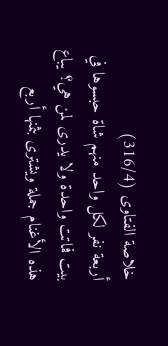خلاصة الفتاوى (316/4)
أربعة نفر لكل واحد منهم شاة حبسوها في بيت فماتت واحدة ولا يدرى لمن هي؟ يباع هذه الأغنام جملة ويشترى بثمنها أربع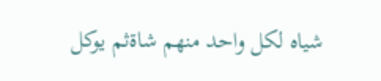شياه لكل واحد منهم شاةثم يوكل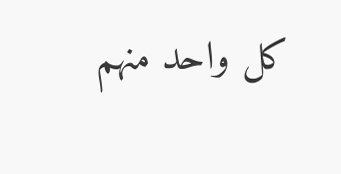كل واحد منهم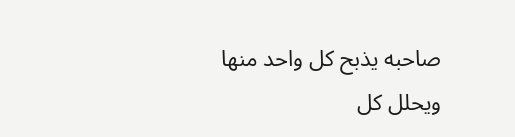صاحبه يذبح كل واحد منها ويحلل كل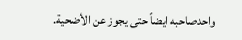واحدصاحبه ايضاً حتى يجوز عن الأضحية.